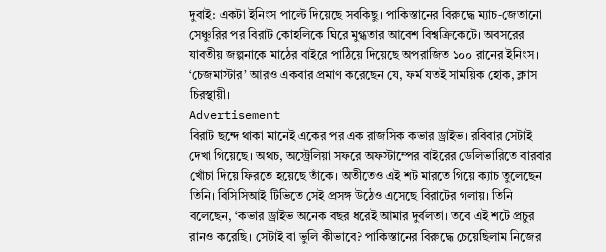দুবাই: একটা ইনিংস পাল্টে দিয়েছে সবকিছু। পাকিস্তানের বিরুদ্ধে ম্যাচ-জেতানো সেঞ্চুরির পর বিরাট কোহলিকে ঘিরে মুগ্ধতার আবেশ বিশ্বক্রিকেটে। অবসরের যাবতীয় জল্পনাকে মাঠের বাইরে পাঠিয়ে দিয়েছে অপরাজিত ১০০ রানের ইনিংস। ‘চেজমাস্টার’ আরও একবার প্রমাণ করেছেন যে, ফর্ম যতই সাময়িক হোক, ক্লাস চিরস্থায়ী।
Advertisement
বিরাট ছন্দে থাকা মানেই একের পর এক রাজসিক কভার ড্রাইভ। রবিবার সেটাই দেখা গিয়েছে। অথচ, অস্ট্রেলিয়া সফরে অফস্টাম্পের বাইরের ডেলিভারিতে বারবার খোঁচা দিয়ে ফিরতে হয়েছে তাঁকে। অতীতেও এই শট মারতে গিয়ে ক্যাচ তুলেছেন তিনি। বিসিসিআই টিভিতে সেই প্রসঙ্গ উঠেও এসেছে বিরাটের গলায়। তিনি বলেছেন, ‘কভার ড্রাইভ অনেক বছর ধরেই আমার দুর্বলতা। তবে এই শটে প্রচুর রানও করেছি। সেটাই বা ভুলি কীভাবে? পাকিস্তানের বিরুদ্ধে চেয়েছিলাম নিজের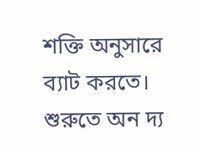শক্তি অনুসারে ব্যাট করতে। শুরুতে অন দ্য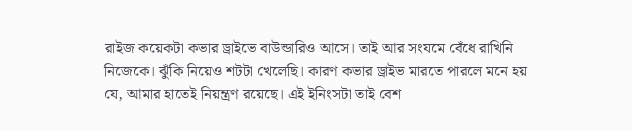রাইজ কয়েকটা কভার ড্রাইভে বাউন্ডারিও আসে। তাই আর সংযমে বেঁধে রাখিনি নিজেকে। ঝুঁকি নিয়েও শটটা খেলেছি। কারণ কভার ড্রাইভ মারতে পারলে মনে হয় যে, আমার হাতেই নিয়ন্ত্রণ রয়েছে। এই ইনিংসটা তাই বেশ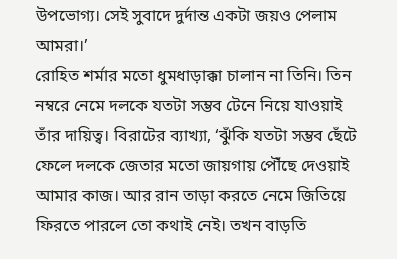উপভোগ্য। সেই সুবাদে দুর্দান্ত একটা জয়ও পেলাম আমরা।’
রোহিত শর্মার মতো ধুমধাড়াক্কা চালান না তিনি। তিন নম্বরে নেমে দলকে যতটা সম্ভব টেনে নিয়ে যাওয়াই তাঁর দায়িত্ব। বিরাটের ব্যাখ্যা, ‘ঝুঁকি যতটা সম্ভব ছেঁটে ফেলে দলকে জেতার মতো জায়গায় পৌঁছে দেওয়াই আমার কাজ। আর রান তাড়া করতে নেমে জিতিয়ে ফিরতে পারলে তো কথাই নেই। তখন বাড়তি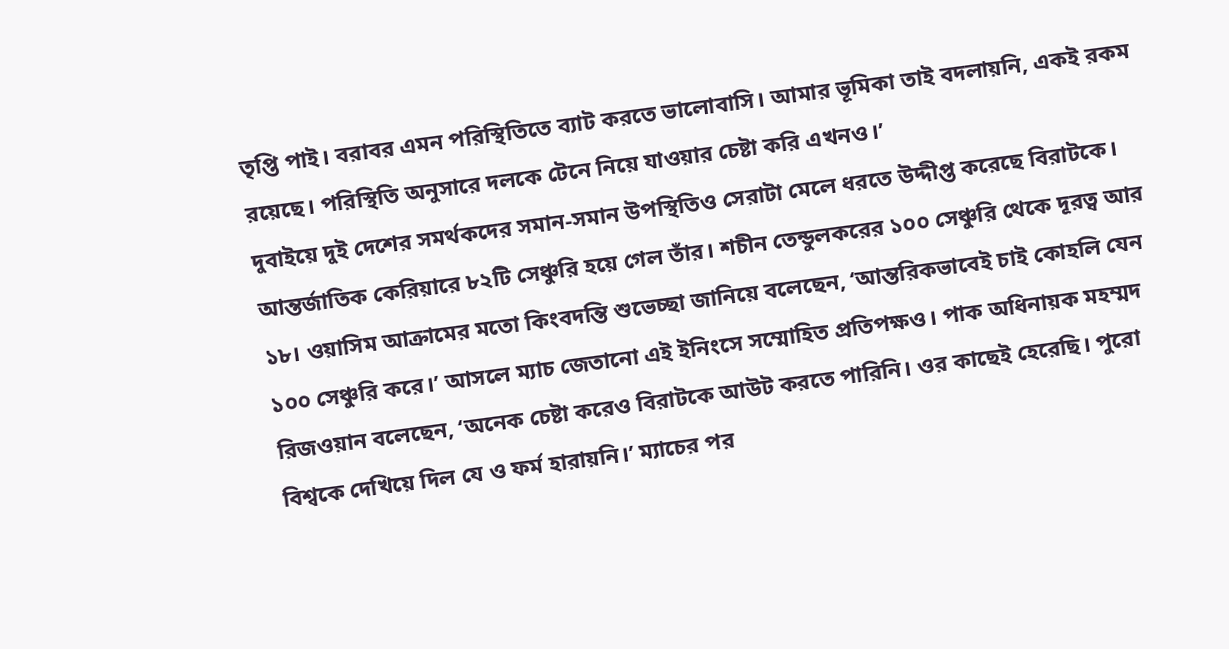তৃপ্তি পাই। বরাবর এমন পরিস্থিতিতে ব্যাট করতে ভালোবাসি। আমার ভূমিকা তাই বদলায়নি, একই রকম রয়েছে। পরিস্থিতি অনুসারে দলকে টেনে নিয়ে যাওয়ার চেষ্টা করি এখনও।’
দুবাইয়ে দুই দেশের সমর্থকদের সমান-সমান উপস্থিতিও সেরাটা মেলে ধরতে উদ্দীপ্ত করেছে বিরাটকে। আন্তর্জাতিক কেরিয়ারে ৮২টি সেঞ্চুরি হয়ে গেল তাঁর। শচীন তেন্ডুলকরের ১০০ সেঞ্চুরি থেকে দূরত্ব আর ১৮। ওয়াসিম আক্রামের মতো কিংবদন্তি শুভেচ্ছা জানিয়ে বলেছেন, ‘আন্তরিকভাবেই চাই কোহলি যেন ১০০ সেঞ্চুরি করে।’ আসলে ম্যাচ জেতানো এই ইনিংসে সম্মোহিত প্রতিপক্ষও। পাক অধিনায়ক মহম্মদ রিজওয়ান বলেছেন, ‘অনেক চেষ্টা করেও বিরাটকে আউট করতে পারিনি। ওর কাছেই হেরেছি। পুরো বিশ্বকে দেখিয়ে দিল যে ও ফর্ম হারায়নি।’ ম্যাচের পর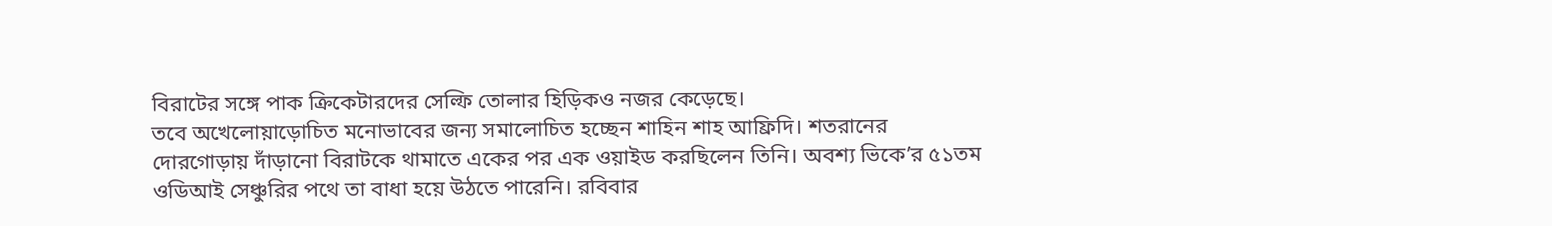বিরাটের সঙ্গে পাক ক্রিকেটারদের সেল্ফি তোলার হিড়িকও নজর কেড়েছে।
তবে অখেলোয়াড়োচিত মনোভাবের জন্য সমালোচিত হচ্ছেন শাহিন শাহ আফ্রিদি। শতরানের দোরগোড়ায় দাঁড়ানো বিরাটকে থামাতে একের পর এক ওয়াইড করছিলেন তিনি। অবশ্য ভিকে’র ৫১তম ওডিআই সেঞ্চুরির পথে তা বাধা হয়ে উঠতে পারেনি। রবিবার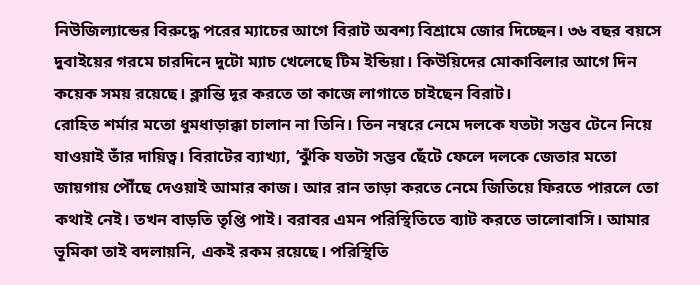নিউজিল্যান্ডের বিরুদ্ধে পরের ম্যাচের আগে বিরাট অবশ্য বিশ্রামে জোর দিচ্ছেন। ৩৬ বছর বয়সে দুবাইয়ের গরমে চারদিনে দুটো ম্যাচ খেলেছে টিম ইন্ডিয়া। কিউয়িদের মোকাবিলার আগে দিন কয়েক সময় রয়েছে। ক্লান্তি দূর করতে তা কাজে লাগাতে চাইছেন বিরাট।
রোহিত শর্মার মতো ধুমধাড়াক্কা চালান না তিনি। তিন নম্বরে নেমে দলকে যতটা সম্ভব টেনে নিয়ে যাওয়াই তাঁর দায়িত্ব। বিরাটের ব্যাখ্যা, ‘ঝুঁকি যতটা সম্ভব ছেঁটে ফেলে দলকে জেতার মতো জায়গায় পৌঁছে দেওয়াই আমার কাজ। আর রান তাড়া করতে নেমে জিতিয়ে ফিরতে পারলে তো কথাই নেই। তখন বাড়তি তৃপ্তি পাই। বরাবর এমন পরিস্থিতিতে ব্যাট করতে ভালোবাসি। আমার ভূমিকা তাই বদলায়নি, একই রকম রয়েছে। পরিস্থিতি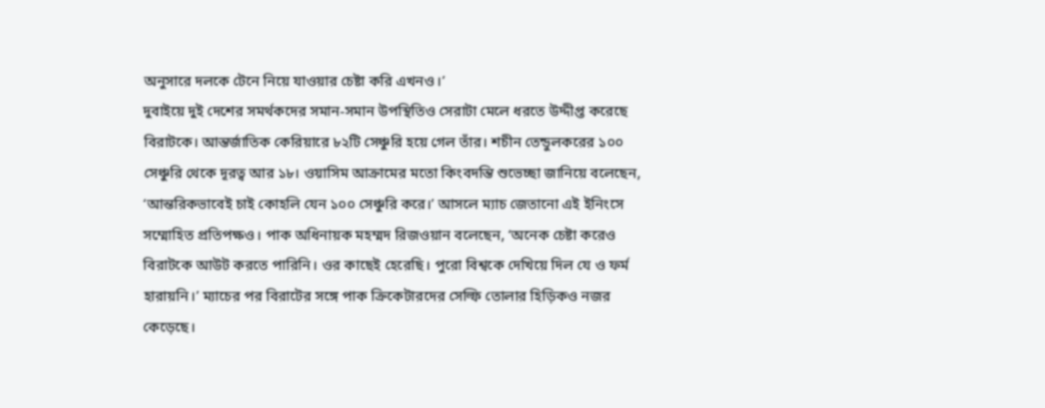অনুসারে দলকে টেনে নিয়ে যাওয়ার চেষ্টা করি এখনও।’
দুবাইয়ে দুই দেশের সমর্থকদের সমান-সমান উপস্থিতিও সেরাটা মেলে ধরতে উদ্দীপ্ত করেছে বিরাটকে। আন্তর্জাতিক কেরিয়ারে ৮২টি সেঞ্চুরি হয়ে গেল তাঁর। শচীন তেন্ডুলকরের ১০০ সেঞ্চুরি থেকে দূরত্ব আর ১৮। ওয়াসিম আক্রামের মতো কিংবদন্তি শুভেচ্ছা জানিয়ে বলেছেন, ‘আন্তরিকভাবেই চাই কোহলি যেন ১০০ সেঞ্চুরি করে।’ আসলে ম্যাচ জেতানো এই ইনিংসে সম্মোহিত প্রতিপক্ষও। পাক অধিনায়ক মহম্মদ রিজওয়ান বলেছেন, ‘অনেক চেষ্টা করেও বিরাটকে আউট করতে পারিনি। ওর কাছেই হেরেছি। পুরো বিশ্বকে দেখিয়ে দিল যে ও ফর্ম হারায়নি।’ ম্যাচের পর বিরাটের সঙ্গে পাক ক্রিকেটারদের সেল্ফি তোলার হিড়িকও নজর কেড়েছে।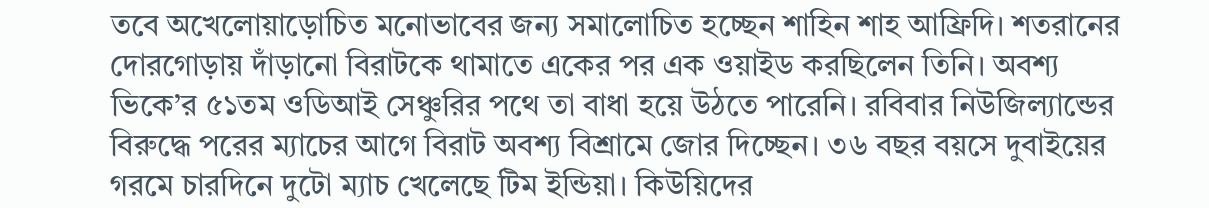তবে অখেলোয়াড়োচিত মনোভাবের জন্য সমালোচিত হচ্ছেন শাহিন শাহ আফ্রিদি। শতরানের দোরগোড়ায় দাঁড়ানো বিরাটকে থামাতে একের পর এক ওয়াইড করছিলেন তিনি। অবশ্য ভিকে’র ৫১তম ওডিআই সেঞ্চুরির পথে তা বাধা হয়ে উঠতে পারেনি। রবিবার নিউজিল্যান্ডের বিরুদ্ধে পরের ম্যাচের আগে বিরাট অবশ্য বিশ্রামে জোর দিচ্ছেন। ৩৬ বছর বয়সে দুবাইয়ের গরমে চারদিনে দুটো ম্যাচ খেলেছে টিম ইন্ডিয়া। কিউয়িদের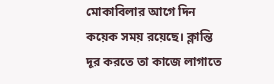মোকাবিলার আগে দিন কয়েক সময় রয়েছে। ক্লান্তি দূর করতে তা কাজে লাগাতে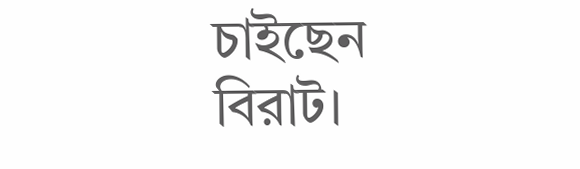চাইছেন বিরাট।